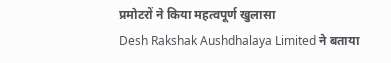प्रमोटरों ने किया महत्वपूर्ण खुलासा
Desh Rakshak Aushdhalaya Limited ने बताया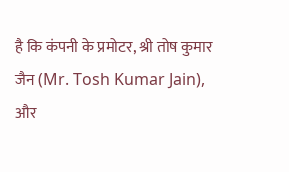है कि कंपनी के प्रमोटर, श्री तोष कुमार जैन (Mr. Tosh Kumar Jain), और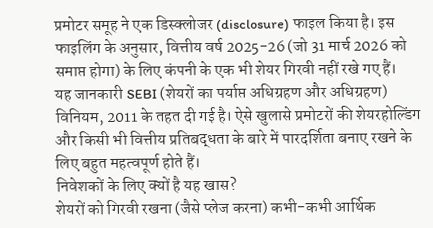प्रमोटर समूह ने एक डिस्क्लोजर (disclosure) फाइल किया है। इस फाइलिंग के अनुसार, वित्तीय वर्ष 2025-26 (जो 31 मार्च 2026 को समाप्त होगा) के लिए कंपनी के एक भी शेयर गिरवी नहीं रखे गए हैं।
यह जानकारी SEBI (शेयरों का पर्याप्त अधिग्रहण और अधिग्रहण) विनियम, 2011 के तहत दी गई है। ऐसे खुलासे प्रमोटरों की शेयरहोल्डिंग और किसी भी वित्तीय प्रतिबद्धता के बारे में पारदर्शिता बनाए रखने के लिए बहुत महत्वपूर्ण होते हैं।
निवेशकों के लिए क्यों है यह खास?
शेयरों को गिरवी रखना (जैसे प्लेज करना) कभी-कभी आर्थिक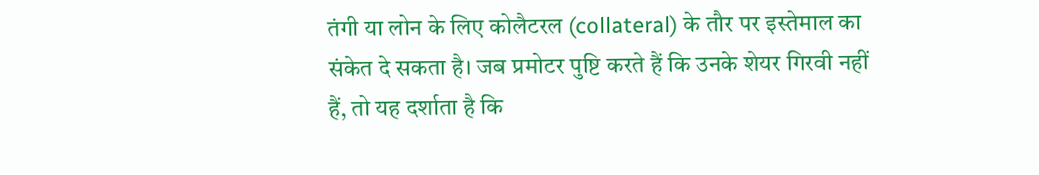तंगी या लोन के लिए कोलैटरल (collateral) के तौर पर इस्तेमाल का संकेत दे सकता है। जब प्रमोटर पुष्टि करते हैं कि उनके शेयर गिरवी नहीं हैं, तो यह दर्शाता है कि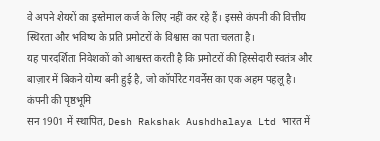वे अपने शेयरों का इस्तेमाल कर्ज के लिए नहीं कर रहे हैं। इससे कंपनी की वित्तीय स्थिरता और भविष्य के प्रति प्रमोटरों के विश्वास का पता चलता है।
यह पारदर्शिता निवेशकों को आश्वस्त करती है कि प्रमोटरों की हिस्सेदारी स्वतंत्र और बाज़ार में बिकने योग्य बनी हुई है, जो कॉर्पोरेट गवर्नेंस का एक अहम पहलू है।
कंपनी की पृष्ठभूमि
सन 1901 में स्थापित, Desh Rakshak Aushdhalaya Ltd भारत में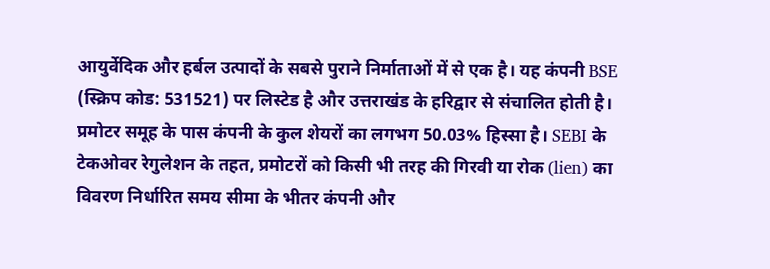आयुर्वेदिक और हर्बल उत्पादों के सबसे पुराने निर्माताओं में से एक है। यह कंपनी BSE (स्क्रिप कोड: 531521) पर लिस्टेड है और उत्तराखंड के हरिद्वार से संचालित होती है।
प्रमोटर समूह के पास कंपनी के कुल शेयरों का लगभग 50.03% हिस्सा है। SEBI के टेकओवर रेगुलेशन के तहत, प्रमोटरों को किसी भी तरह की गिरवी या रोक (lien) का विवरण निर्धारित समय सीमा के भीतर कंपनी और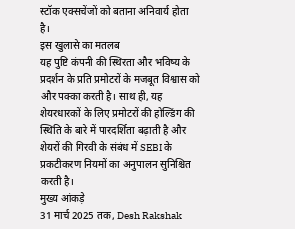स्टॉक एक्सचेंजों को बताना अनिवार्य होता है।
इस खुलासे का मतलब
यह पुष्टि कंपनी की स्थिरता और भविष्य के प्रदर्शन के प्रति प्रमोटरों के मजबूत विश्वास को और पक्का करती है। साथ ही, यह शेयरधारकों के लिए प्रमोटरों की होल्डिंग की स्थिति के बारे में पारदर्शिता बढ़ाती है और शेयरों की गिरवी के संबंध में SEBI के प्रकटीकरण नियमों का अनुपालन सुनिश्चित करती है।
मुख्य आंकड़े
31 मार्च 2025 तक, Desh Rakshak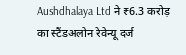Aushdhalaya Ltd ने ₹6.3 करोड़ का स्टैंडअलोन रेवेन्यू दर्ज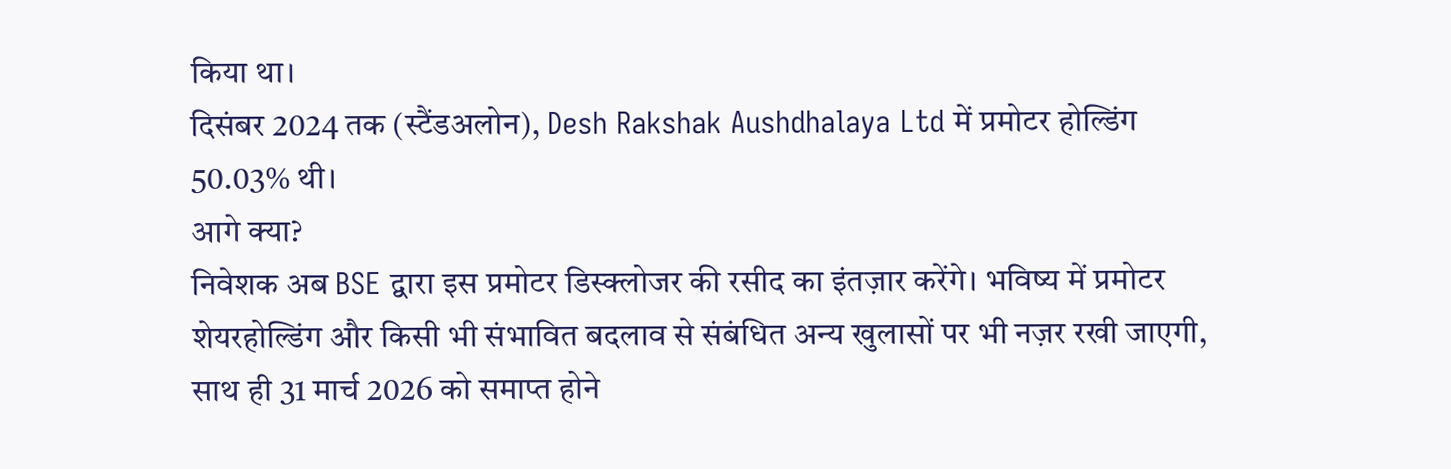किया था।
दिसंबर 2024 तक (स्टैंडअलोन), Desh Rakshak Aushdhalaya Ltd में प्रमोटर होल्डिंग 50.03% थी।
आगे क्या?
निवेशक अब BSE द्वारा इस प्रमोटर डिस्क्लोजर की रसीद का इंतज़ार करेंगे। भविष्य में प्रमोटर शेयरहोल्डिंग और किसी भी संभावित बदलाव से संबंधित अन्य खुलासों पर भी नज़र रखी जाएगी, साथ ही 31 मार्च 2026 को समाप्त होने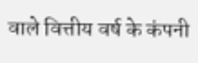वाले वित्तीय वर्ष के कंपनी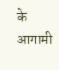के आगामी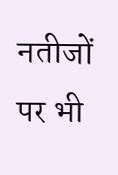नतीजों पर भी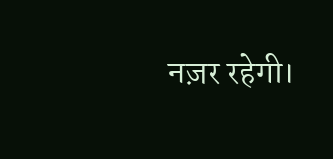नज़र रहेगी।